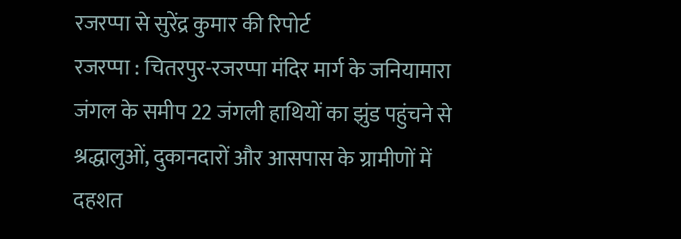रजरप्पा से सुरेंद्र कुमार की रिपोर्ट
रजरप्पा : चितरपुर-रजरप्पा मंदिर मार्ग के जनियामारा जंगल के समीप 22 जंगली हाथियों का झुंड पहुंचने से श्रद्धालुओं, दुकानदारों और आसपास के ग्रामीणों में दहशत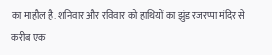का माहौल है. शनिवार और रविवार को हाथियों का झुंड रजरप्पा मंदिर से करीब एक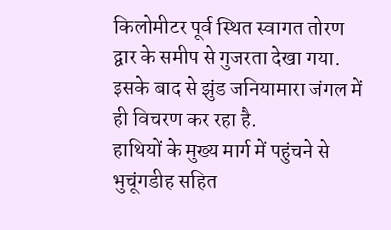किलोमीटर पूर्व स्थित स्वागत तोरण द्वार के समीप से गुजरता देखा गया. इसके बाद से झुंड जनियामारा जंगल में ही विचरण कर रहा है.
हाथियों के मुख्य मार्ग में पहुंचने से भुचूंगडीह सहित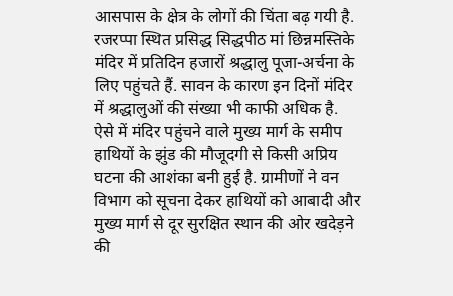आसपास के क्षेत्र के लोगों की चिंता बढ़ गयी है. रजरप्पा स्थित प्रसिद्ध सिद्धपीठ मां छिन्नमस्तिके मंदिर में प्रतिदिन हजारों श्रद्धालु पूजा-अर्चना के लिए पहुंचते हैं. सावन के कारण इन दिनों मंदिर में श्रद्धालुओं की संख्या भी काफी अधिक है.
ऐसे में मंदिर पहुंचने वाले मुख्य मार्ग के समीप हाथियों के झुंड की मौजूदगी से किसी अप्रिय घटना की आशंका बनी हुई है. ग्रामीणों ने वन विभाग को सूचना देकर हाथियों को आबादी और मुख्य मार्ग से दूर सुरक्षित स्थान की ओर खदेड़ने की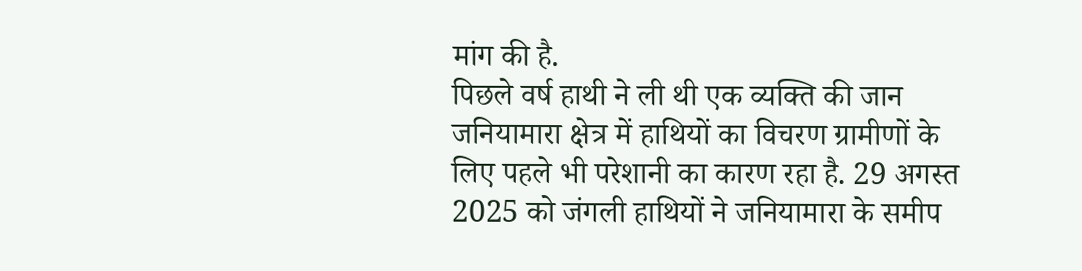मांग की है.
पिछले वर्ष हाथी ने ली थी एक व्यक्ति की जान
जनियामारा क्षेत्र में हाथियों का विचरण ग्रामीणों के लिए पहले भी परेशानी का कारण रहा है. 29 अगस्त 2025 को जंगली हाथियों ने जनियामारा के समीप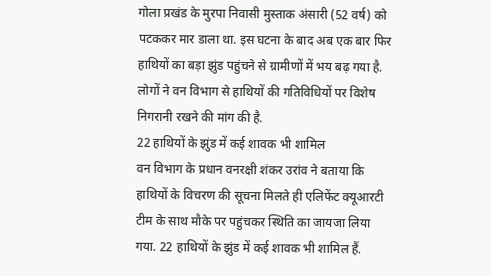गोला प्रखंड के मुरपा निवासी मुस्ताक अंसारी (52 वर्ष) को पटककर मार डाला था. इस घटना के बाद अब एक बार फिर हाथियों का बड़ा झुंड पहुंचने से ग्रामीणों में भय बढ़ गया है. लोगों ने वन विभाग से हाथियों की गतिविधियों पर विशेष निगरानी रखने की मांग की है.
22 हाथियों के झुंड में कई शावक भी शामिल
वन विभाग के प्रधान वनरक्षी शंकर उरांव ने बताया कि हाथियों के विचरण की सूचना मिलते ही एलिफेंट क्यूआरटी टीम के साथ मौके पर पहुंचकर स्थिति का जायजा लिया गया. 22 हाथियों के झुंड में कई शावक भी शामिल हैं.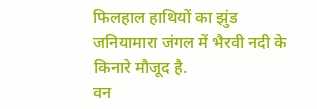फिलहाल हाथियों का झुंड जनियामारा जंगल में भैरवी नदी के किनारे मौजूद है.
वन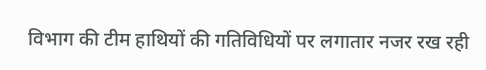विभाग की टीम हाथियों की गतिविधियों पर लगातार नजर रख रही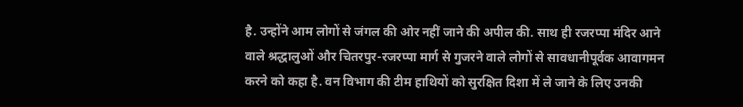है. उन्होंने आम लोगों से जंगल की ओर नहीं जाने की अपील की. साथ ही रजरप्पा मंदिर आने वाले श्रद्धालुओं और चितरपुर-रजरप्पा मार्ग से गुजरने वाले लोगों से सावधानीपूर्वक आवागमन करने को कहा है. वन विभाग की टीम हाथियों को सुरक्षित दिशा में ले जाने के लिए उनकी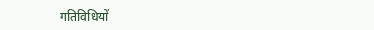गतिविधियों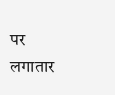पर लगातार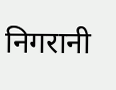निगरानी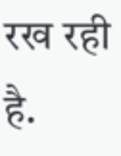रख रही है.